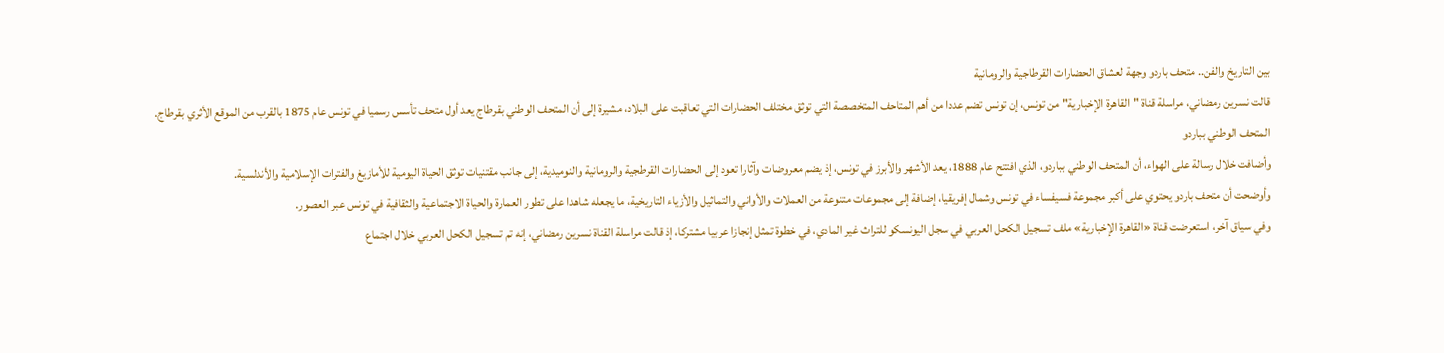بين التاريخ والفن.. متحف باردو وجهة لعشاق الحضارات القرطاجية والرومانية
قالت نسرين رمضاني، مراسلة قناة "القاهرة الإخبارية" من تونس، إن تونس تضم عددا من أهم المتاحف المتخصصة التي توثق مختلف الحضارات التي تعاقبت على البلاد، مشيرة إلى أن المتحف الوطني بقرطاج يعد أول متحف تأسس رسميا في تونس عام 1875 بالقرب من الموقع الأثري بقرطاج.
المتحف الوطني بباردو
وأضافت خلال رسالة على الهواء، أن المتحف الوطني بباردو، الذي افتتح عام 1888، يعد الأشهر والأبرز في تونس، إذ يضم معروضات وآثارا تعود إلى الحضارات القرطجية والرومانية والنوميدية، إلى جانب مقتنيات توثق الحياة اليومية للأمازيغ والفترات الإسلامية والأندلسية.
وأوضحت أن متحف باردو يحتوي على أكبر مجموعة فسيفساء في تونس وشمال إفريقيا، إضافة إلى مجموعات متنوعة من العملات والأواني والتماثيل والأزياء التاريخية، ما يجعله شاهدا على تطور العمارة والحياة الاجتماعية والثقافية في تونس عبر العصور.
وفي سياق آخر، استعرضت قناة «القاهرة الإخبارية» ملف تسجيل الكحل العربي في سجل اليونسكو للتراث غير المادي، في خطوة تمثل إنجازا عربيا مشتركا، إذ قالت مراسلة القناة نسرين رمضاني، إنه تم تسجيل الكحل العربي خلال اجتماع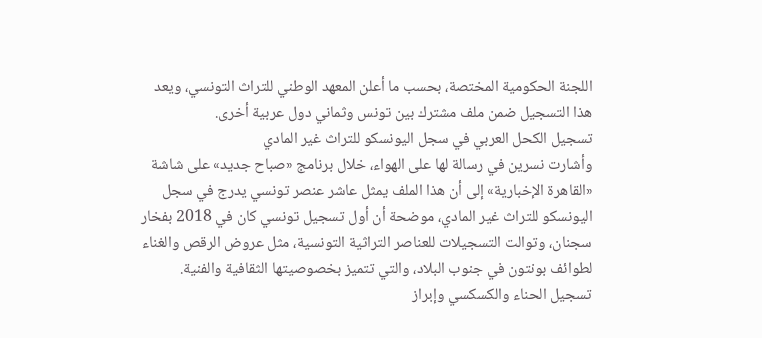اللجنة الحكومية المختصة، بحسب ما أعلن المعهد الوطني للتراث التونسي، ويعد هذا التسجيل ضمن ملف مشترك بين تونس وثماني دول عربية أخرى.
تسجيل الكحل العربي في سجل اليونسكو للتراث غير المادي
وأشارت نسرين في رسالة لها على الهواء، خلال برنامج «صباح جديد» على شاشة «القاهرة الإخبارية» إلى أن هذا الملف يمثل عاشر عنصر تونسي يدرج في سجل اليونسكو للتراث غير المادي، موضحة أن أول تسجيل تونسي كان في 2018 بفخار سجنان، وتوالت التسجيلات للعناصر التراثية التونسية، مثل عروض الرقص والغناء لطوائف بونتون في جنوب البلاد، والتي تتميز بخصوصيتها الثقافية والفنية.
تسجيل الحناء والكسكسي وإبراز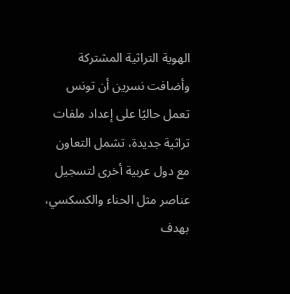الهوية التراثية المشتركة
وأضافت نسرين أن تونس تعمل حاليًا على إعداد ملفات تراثية جديدة، تشمل التعاون مع دول عربية أخرى لتسجيل عناصر مثل الحناء والكسكسي، بهدف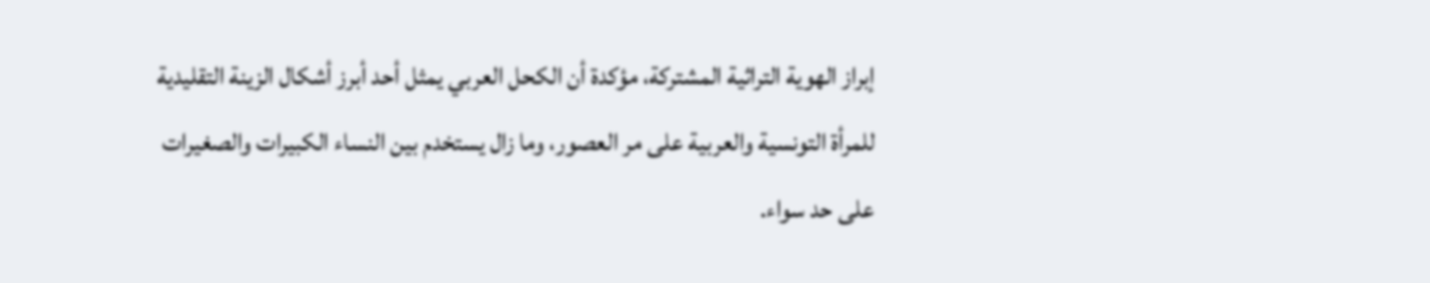إبراز الهوية التراثية المشتركة، مؤكدة أن الكحل العربي يمثل أحد أبرز أشكال الزينة التقليدية للمرأة التونسية والعربية على مر العصور، وما زال يستخدم بين النساء الكبيرات والصغيرات على حد سواء.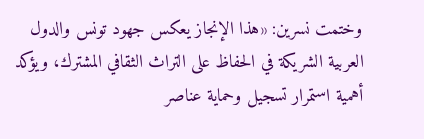وختمت نسرين: «هذا الإنجاز يعكس جهود تونس والدول العربية الشريكة في الحفاظ على التراث الثقافي المشترك، ويؤكد أهمية استمرار تسجيل وحماية عناصر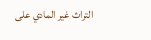التراث غير المادي على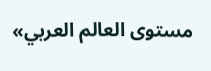مستوى العالم العربي»